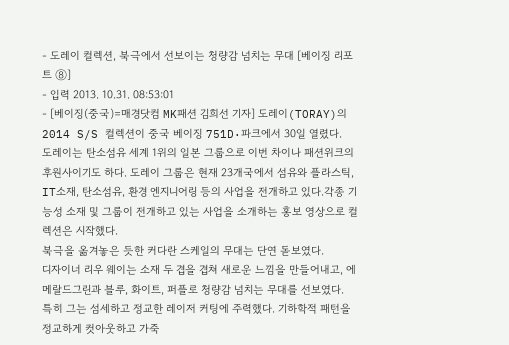- 도레이 컬렉션, 북극에서 선보이는 청량감 넘치는 무대 [베이징 리포트 ⑧]
- 입력 2013. 10.31. 08:53:01
- [베이징(중국)=매경닷컴 MK패션 김희선 기자] 도레이(TORAY)의 2014 S/S 컬렉션이 중국 베이징 751D·파크에서 30일 열렸다.
도레이는 탄소섬유 세계 1위의 일본 그룹으로 이번 차이나 패션위크의 후원사이기도 하다. 도레이 그룹은 현재 23개국에서 섬유와 플라스틱, IT소재, 탄소섬유, 환경 엔지니어링 등의 사업을 전개하고 있다.각종 기능성 소재 및 그룹이 전개하고 있는 사업을 소개하는 홍보 영상으로 컬렉션은 시작했다.
북극을 옮겨놓은 듯한 커다란 스케일의 무대는 단연 돋보였다.
디자이너 리우 웨이는 소재 두 겹을 겹쳐 새로운 느낌을 만들어내고, 에메랄드그린과 블루, 화이트, 퍼플로 청량감 넘치는 무대를 선보였다.
특히 그는 섬세하고 정교한 레이저 커팅에 주력했다. 기하학적 패턴을 정교하게 컷아웃하고 가죽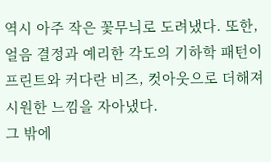역시 아주 작은 꽃무늬로 도려냈다. 또한, 얼음 결정과 예리한 각도의 기하학 패턴이 프린트와 커다란 비즈, 컷아웃으로 더해져 시원한 느낌을 자아냈다.
그 밖에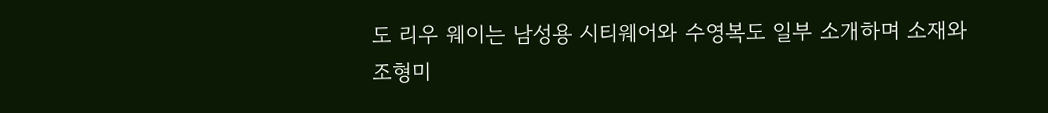도 리우 웨이는 남성용 시티웨어와 수영복도 일부 소개하며 소재와 조형미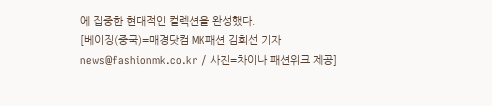에 집중한 현대적인 컬렉션을 완성했다.
[베이징(중국)=매경닷컴 MK패션 김희선 기자 news@fashionmk.co.kr / 사진=차이나 패션위크 제공]